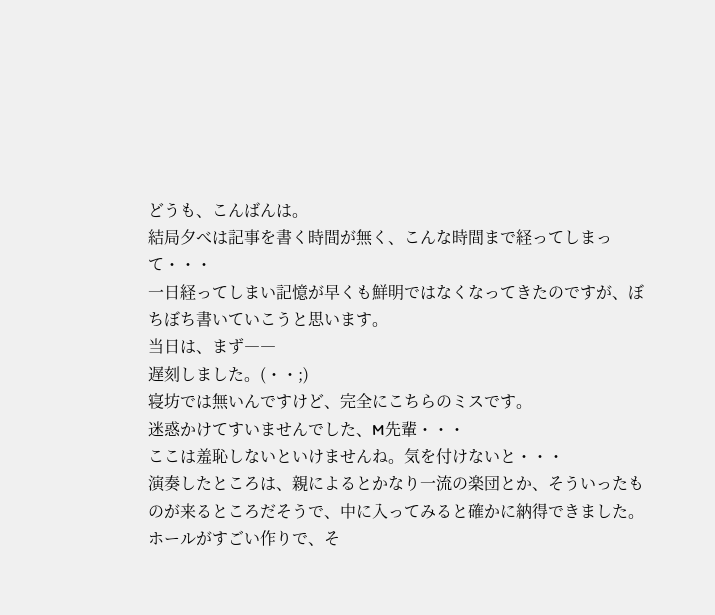どうも、こんばんは。
結局夕べは記事を書く時間が無く、こんな時間まで経ってしまって・・・
一日経ってしまい記憶が早くも鮮明ではなくなってきたのですが、ぼちぼち書いていこうと思います。
当日は、まず――
遅刻しました。(・・;)
寝坊では無いんですけど、完全にこちらのミスです。
迷惑かけてすいませんでした、M先輩・・・
ここは羞恥しないといけませんね。気を付けないと・・・
演奏したところは、親によるとかなり一流の楽団とか、そういったものが来るところだそうで、中に入ってみると確かに納得できました。
ホールがすごい作りで、そ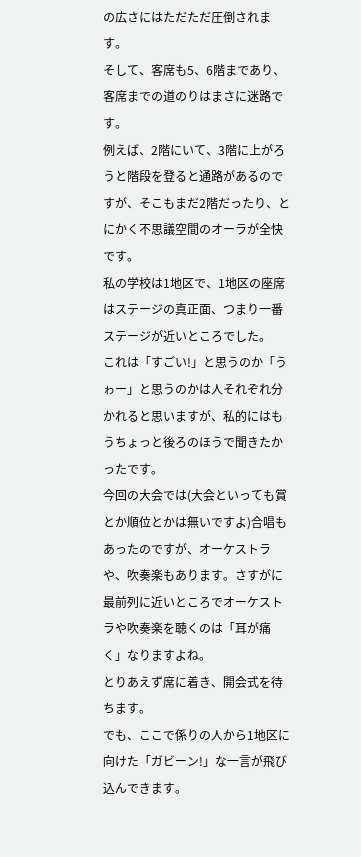の広さにはただただ圧倒されます。
そして、客席も5、6階まであり、客席までの道のりはまさに迷路です。
例えば、2階にいて、3階に上がろうと階段を登ると通路があるのですが、そこもまだ2階だったり、とにかく不思議空間のオーラが全快です。
私の学校は1地区で、1地区の座席はステージの真正面、つまり一番ステージが近いところでした。
これは「すごい!」と思うのか「うゎー」と思うのかは人それぞれ分かれると思いますが、私的にはもうちょっと後ろのほうで聞きたかったです。
今回の大会では(大会といっても賞とか順位とかは無いですよ)合唱もあったのですが、オーケストラや、吹奏楽もあります。さすがに最前列に近いところでオーケストラや吹奏楽を聴くのは「耳が痛く」なりますよね。
とりあえず席に着き、開会式を待ちます。
でも、ここで係りの人から1地区に向けた「ガビーン!」な一言が飛び込んできます。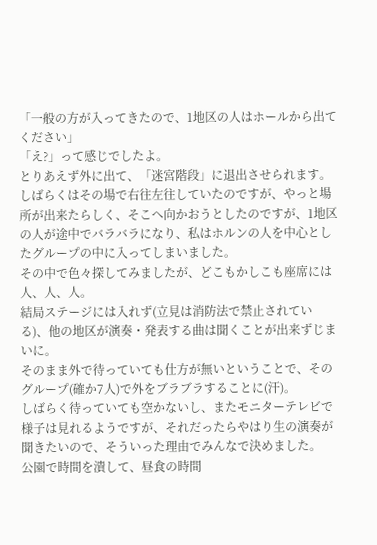「一般の方が入ってきたので、1地区の人はホールから出てください」
「え?」って感じでしたよ。
とりあえず外に出て、「迷宮階段」に退出させられます。
しばらくはその場で右往左往していたのですが、やっと場所が出来たらしく、そこへ向かおうとしたのですが、1地区の人が途中でバラバラになり、私はホルンの人を中心としたグループの中に入ってしまいました。
その中で色々探してみましたが、どこもかしこも座席には人、人、人。
結局ステージには入れず(立見は消防法で禁止されている)、他の地区が演奏・発表する曲は聞くことが出来ずじまいに。
そのまま外で待っていても仕方が無いということで、そのグループ(確か7人)で外をブラブラすることに(汗)。
しばらく待っていても空かないし、またモニターテレビで様子は見れるようですが、それだったらやはり生の演奏が聞きたいので、そういった理由でみんなで決めました。
公園で時間を潰して、昼食の時間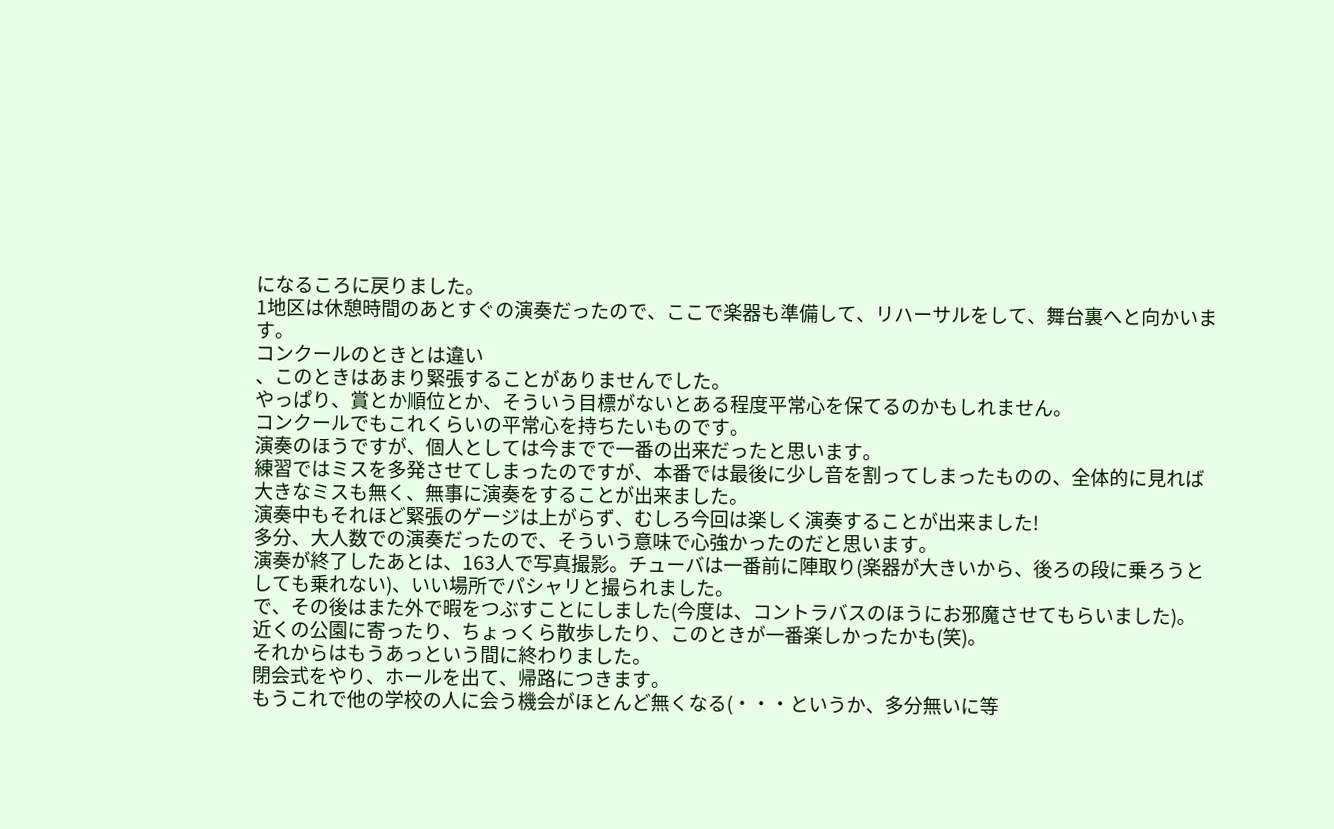になるころに戻りました。
1地区は休憩時間のあとすぐの演奏だったので、ここで楽器も準備して、リハーサルをして、舞台裏へと向かいます。
コンクールのときとは違い
、このときはあまり緊張することがありませんでした。
やっぱり、賞とか順位とか、そういう目標がないとある程度平常心を保てるのかもしれません。
コンクールでもこれくらいの平常心を持ちたいものです。
演奏のほうですが、個人としては今までで一番の出来だったと思います。
練習ではミスを多発させてしまったのですが、本番では最後に少し音を割ってしまったものの、全体的に見れば大きなミスも無く、無事に演奏をすることが出来ました。
演奏中もそれほど緊張のゲージは上がらず、むしろ今回は楽しく演奏することが出来ました!
多分、大人数での演奏だったので、そういう意味で心強かったのだと思います。
演奏が終了したあとは、163人で写真撮影。チューバは一番前に陣取り(楽器が大きいから、後ろの段に乗ろうとしても乗れない)、いい場所でパシャリと撮られました。
で、その後はまた外で暇をつぶすことにしました(今度は、コントラバスのほうにお邪魔させてもらいました)。
近くの公園に寄ったり、ちょっくら散歩したり、このときが一番楽しかったかも(笑)。
それからはもうあっという間に終わりました。
閉会式をやり、ホールを出て、帰路につきます。
もうこれで他の学校の人に会う機会がほとんど無くなる(・・・というか、多分無いに等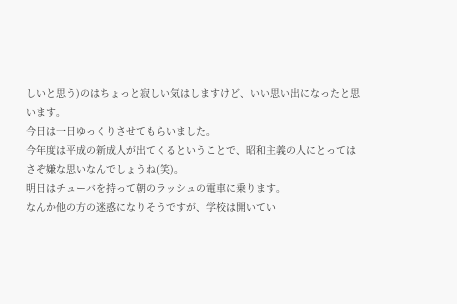しいと思う)のはちょっと寂しい気はしますけど、いい思い出になったと思います。
今日は一日ゆっくりさせてもらいました。
今年度は平成の新成人が出てくるということで、昭和主義の人にとってはさぞ嫌な思いなんでしょうね(笑)。
明日はチューバを持って朝のラッシュの電車に乗ります。
なんか他の方の迷惑になりそうですが、学校は開いてい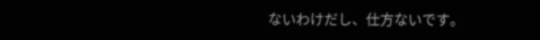ないわけだし、仕方ないです。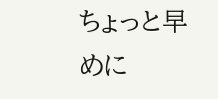ちょっと早めに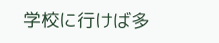学校に行けば多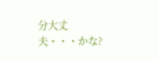分大丈夫・・・かな?